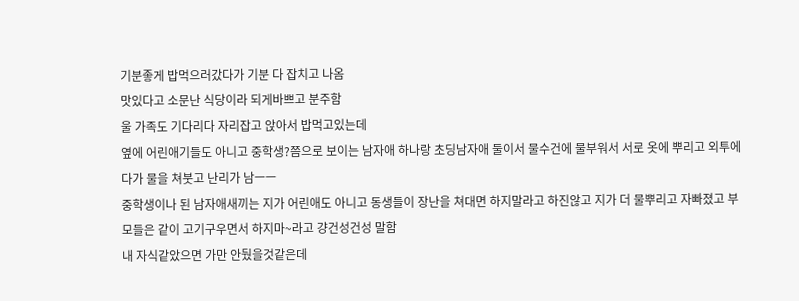기분좋게 밥먹으러갔다가 기분 다 잡치고 나옴
맛있다고 소문난 식당이라 되게바쁘고 분주함
울 가족도 기다리다 자리잡고 앉아서 밥먹고있는데
옆에 어린애기들도 아니고 중학생?쯤으로 보이는 남자애 하나랑 초딩남자애 둘이서 물수건에 물부워서 서로 옷에 뿌리고 외투에다가 물을 쳐붓고 난리가 남ㅡㅡ
중학생이나 된 남자애새끼는 지가 어린애도 아니고 동생들이 장난을 쳐대면 하지말라고 하진않고 지가 더 물뿌리고 자빠졌고 부모들은 같이 고기구우면서 하지마~라고 걍건성건성 말함
내 자식같았으면 가만 안뒀을것같은데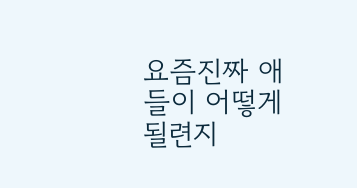요즘진짜 애들이 어떻게 될련지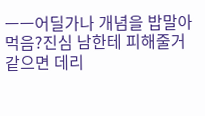ㅡㅡ어딜가나 개념을 밥말아먹음?진심 남한테 피해줄거같으면 데리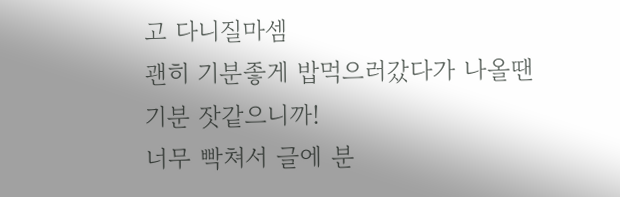고 다니질마셈
괜히 기분좋게 밥먹으러갔다가 나올땐 기분 잣같으니까!
너무 빡쳐서 글에 분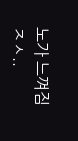노가 느껴짐 ㅈㅅ..